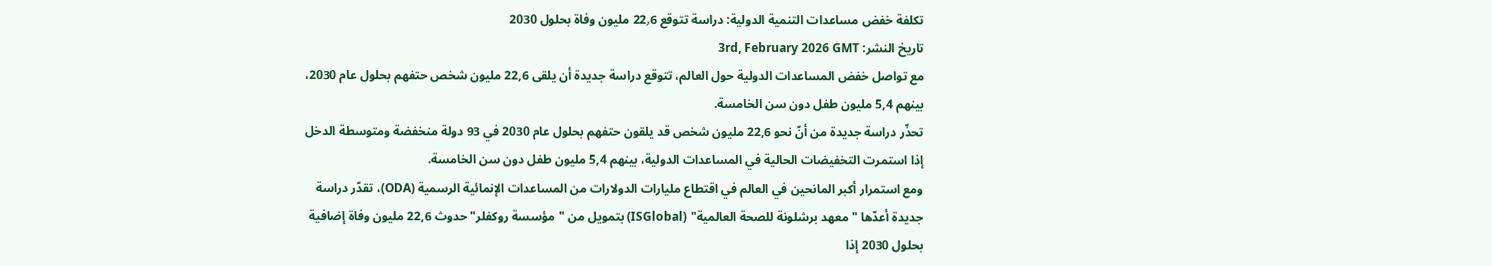تكلفة خفض مساعدات التنمية الدولية: دراسة تتوقع 22٫6 مليون وفاة بحلول 2030
تاريخ النشر: 3rd, February 2026 GMT
مع تواصل خفض المساعدات الدولية حول العالم، تتوقع دراسة جديدة أن يلقى 22,6 مليون شخص حتفهم بحلول عام 2030، بينهم 5,4 مليون طفل دون سن الخامسة.
تحذّر دراسة جديدة من أنّ نحو 22,6 مليون شخص قد يلقون حتفهم بحلول عام 2030 في 93 دولة منخفضة ومتوسطة الدخل إذا استمرت التخفيضات الحالية في المساعدات الدولية، بينهم 5,4 مليون طفل دون سن الخامسة.
ومع استمرار أكبر المانحين في العالم في اقتطاع مليارات الدولارات من المساعدات الإنمائية الرسمية (ODA)، تقدّر دراسة جديدة أعدّها "معهد برشلونة للصحة العالمية" (ISGlobal) بتمويل من "مؤسسة روكفلر" حدوث 22,6 مليون وفاة إضافية بحلول 2030 إذا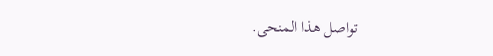تواصل هذا المنحى.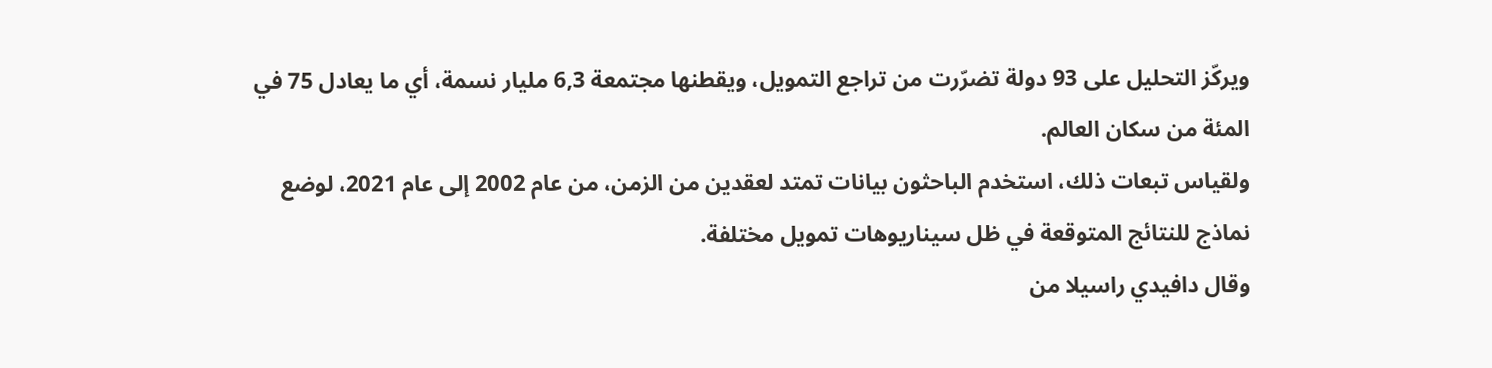ويركّز التحليل على 93 دولة تضرّرت من تراجع التمويل، ويقطنها مجتمعة 6,3 مليار نسمة، أي ما يعادل 75 في المئة من سكان العالم.
ولقياس تبعات ذلك، استخدم الباحثون بيانات تمتد لعقدين من الزمن، من عام 2002 إلى عام 2021، لوضع نماذج للنتائج المتوقعة في ظل سيناريوهات تمويل مختلفة.
وقال دافيدي راسيلا من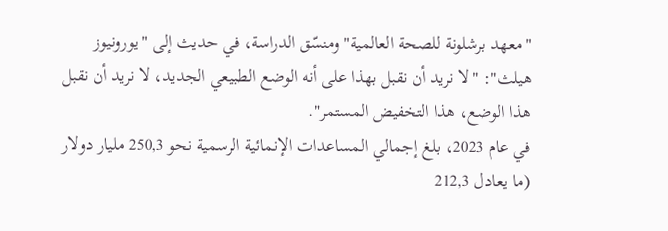"معهد برشلونة للصحة العالمية" ومنسّق الدراسة، في حديث إلى "يورونيوز هيلث": "لا نريد أن نقبل بهذا على أنه الوضع الطبيعي الجديد، لا نريد أن نقبل هذا الوضع، هذا التخفيض المستمر".
في عام 2023، بلغ إجمالي المساعدات الإنمائية الرسمية نحو 250,3 مليار دولار (ما يعادل 212,3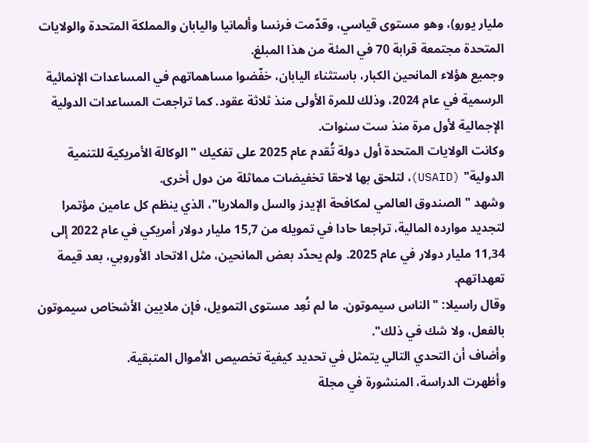مليار يورو)، وهو مستوى قياسي، وقدّمت فرنسا وألمانيا واليابان والمملكة المتحدة والولايات المتحدة مجتمعة قرابة 70 في المئة من هذا المبلغ.
وجميع هؤلاء المانحين الكبار، باستثناء اليابان، خفّضوا مساهماتهم في المساعدات الإنمائية الرسمية في عام 2024، وذلك للمرة الأولى منذ ثلاثة عقود. كما تراجعت المساعدات الدولية الإجمالية لأول مرة منذ ست سنوات.
وكانت الولايات المتحدة أول دولة تُقدم عام 2025 على تفكيك "الوكالة الأمريكية للتنمية الدولية" (USAID)، لتلحق بها لاحقا تخفيضات مماثلة من دول أخرى.
وشهد "الصندوق العالمي لمكافحة الإيدز والسل والملاريا"، الذي ينظم كل عامين مؤتمرا لتجديد موارده المالية، تراجعا حادا في تمويله من 15,7 مليار دولار أمريكي في عام 2022 إلى 11,34 مليار دولار في عام 2025. ولم يحدّد بعض المانحين، مثل الاتحاد الأوروبي، بعد قيمة تعهداتهم.
وقال راسيلا: "الناس سيموتون. ما لم نُعِد مستوى التمويل، فإن ملايين الأشخاص سيموتون بالفعل، ولا شك في ذلك".
وأضاف أن التحدي التالي يتمثل في تحديد كيفية تخصيص الأموال المتبقية.
وأظهرت الدراسة، المنشورة في مجلة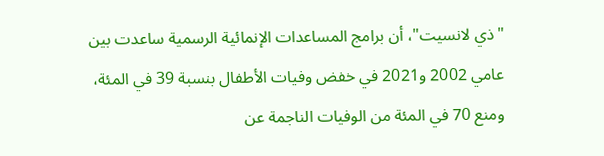"ذي لانسيت"، أن برامج المساعدات الإنمائية الرسمية ساعدت بين عامي 2002 و2021 في خفض وفيات الأطفال بنسبة 39 في المئة، ومنع 70 في المئة من الوفيات الناجمة عن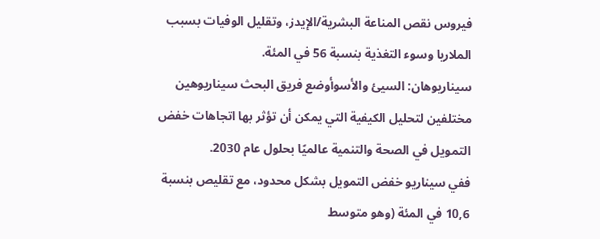فيروس نقص المناعة البشرية/الإيدز، وتقليل الوفيات بسبب الملاريا وسوء التغذية بنسبة 56 في المئة.
سيناريوهان: السيئ والأسوأوضع فريق البحث سيناريوهين مختلفين لتحليل الكيفية التي يمكن أن تؤثر بها اتجاهات خفض التمويل في الصحة والتنمية عالميًا بحلول عام 2030.
ففي سيناريو خفض التمويل بشكل محدود، مع تقليص بنسبة 10,6 في المئة (وهو متوسط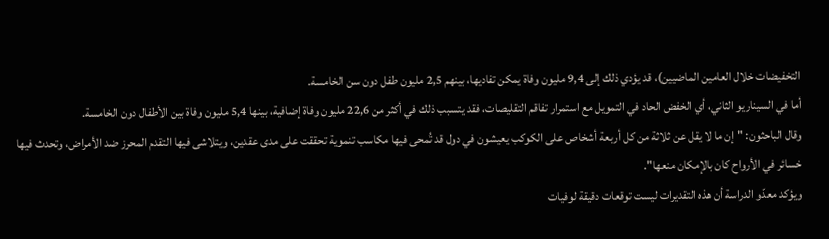التخفيضات خلال العامين الماضيين)، قد يؤدي ذلك إلى 9,4 مليون وفاة يمكن تفاديها، بينهم 2,5 مليون طفل دون سن الخامسة.
أما في السيناريو الثاني، أي الخفض الحاد في التمويل مع استمرار تفاقم التقليصات، فقد يتسبب ذلك في أكثر من 22,6 مليون وفاة إضافية، بينها 5,4 مليون وفاة بين الأطفال دون الخامسة.
وقال الباحثون: "إن ما لا يقل عن ثلاثة من كل أربعة أشخاص على الكوكب يعيشون في دول قد تُمحى فيها مكاسب تنموية تحققت على مدى عقدين، ويتلاشى فيها التقدم المحرز ضد الأمراض، وتحدث فيها خسائر في الأرواح كان بالإمكان منعها".
ويؤكد معدّو الدراسة أن هذه التقديرات ليست توقعات دقيقة لوفيات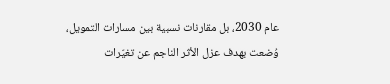عام 2030، بل مقارنات نسبية بين مسارات التمويل، وُضعت بهدف عزل الأثر الناجم عن تغيّرات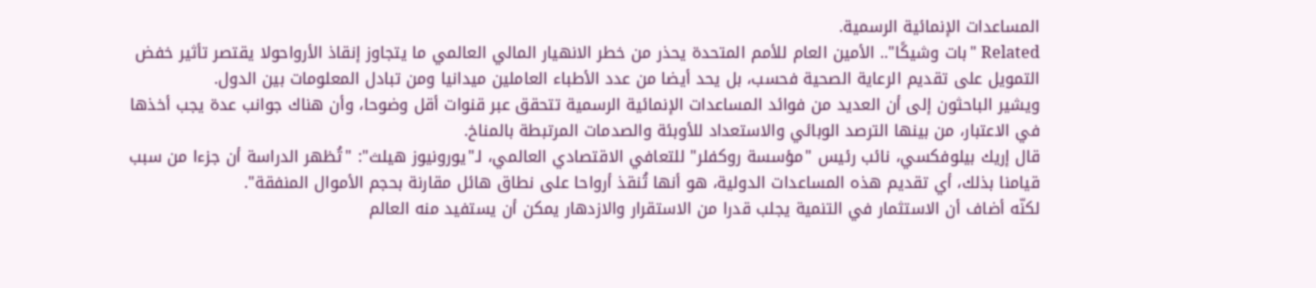المساعدات الإنمائية الرسمية.
Related "بات وشيكًا".. الأمين العام للأمم المتحدة يحذر من خطر الانهيار المالي العالمي ما يتجاوز إنقاذ الأرواحولا يقتصر تأثير خفض التمويل على تقديم الرعاية الصحية فحسب، بل يحد أيضا من عدد الأطباء العاملين ميدانيا ومن تبادل المعلومات بين الدول.
ويشير الباحثون إلى أن العديد من فوائد المساعدات الإنمائية الرسمية تتحقق عبر قنوات أقل وضوحا، وأن هناك جوانب عدة يجب أخذها في الاعتبار، من بينها الترصد الوبائي والاستعداد للأوبئة والصدمات المرتبطة بالمناخ.
قال إريك بيلوفكسي، نائب رئيس "مؤسسة روكفلر" للتعافي الاقتصادي العالمي، لـ"يورونيوز هيلث": "تُظهر الدراسة أن جزءا من سبب قيامنا بذلك، أي تقديم هذه المساعدات الدولية، هو أنها تُنقذ أرواحا على نطاق هائل مقارنة بحجم الأموال المنفقة".
لكنّه أضاف أن الاستثمار في التنمية يجلب قدرا من الاستقرار والازدهار يمكن أن يستفيد منه العالم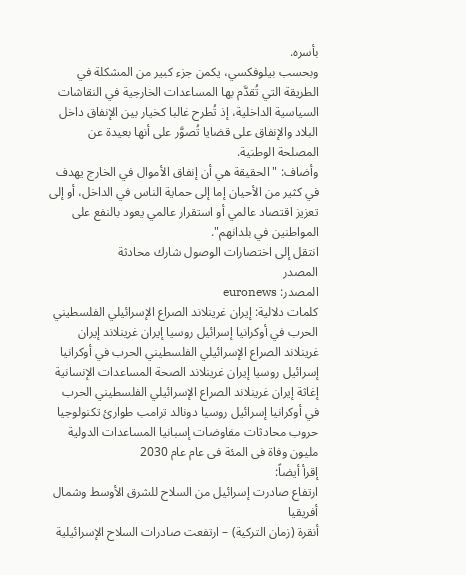بأسره.
وبحسب بيلوفكسي، يكمن جزء كبير من المشكلة في الطريقة التي تُقدَّم بها المساعدات الخارجية في النقاشات السياسية الداخلية، إذ تُطرح غالبا كخيار بين الإنفاق داخل البلاد والإنفاق على قضايا تُصوَّر على أنها بعيدة عن المصلحة الوطنية.
وأضاف: "الحقيقة هي أن إنفاق الأموال في الخارج يهدف في كثير من الأحيان إما إلى حماية الناس في الداخل، أو إلى تعزيز اقتصاد عالمي أو استقرار عالمي يعود بالنفع على المواطنين في بلدانهم".
انتقل إلى اختصارات الوصول شارك محادثة
المصدر
المصدر: euronews
كلمات دلالية: إيران غرينلاند الصراع الإسرائيلي الفلسطيني الحرب في أوكرانيا إسرائيل روسيا إيران غرينلاند إيران غرينلاند الصراع الإسرائيلي الفلسطيني الحرب في أوكرانيا إسرائيل روسيا إيران غرينلاند الصحة المساعدات الإنسانية إغاثة إيران غرينلاند الصراع الإسرائيلي الفلسطيني الحرب في أوكرانيا إسرائيل روسيا دونالد ترامب طوارئ تكنولوجيا حروب محادثات مفاوضات إسبانيا المساعدات الدولیة ملیون وفاة فی المئة فی عام عام 2030
إقرأ أيضاً:
ارتفاع صادرت إسرائيل من السلاح للشرق الأوسط وشمال أفريقيا
أنقرة (زمان التركية) – ارتفعت صادرات السلاح الإسرائيلية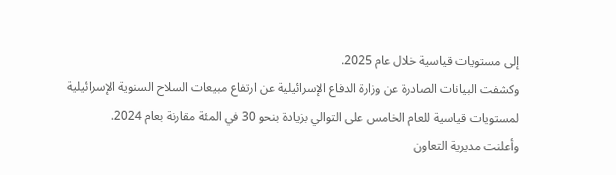إلى مستويات قياسية خلال عام 2025.
وكشفت البيانات الصادرة عن وزارة الدفاع الإسرائيلية عن ارتفاع مبيعات السلاح السنوية الإسرائيلية لمستويات قياسية للعام الخامس على التوالي بزيادة بنحو 30 في المئة مقارنة بعام 2024.
وأعلنت مديرية التعاون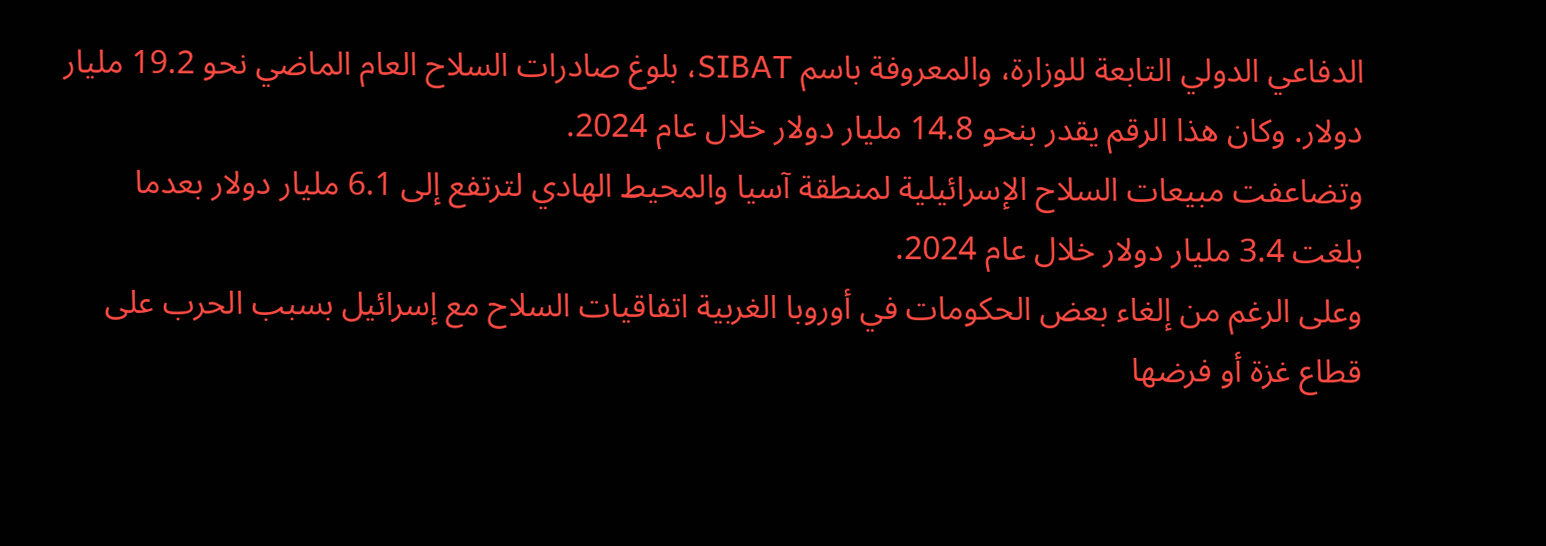الدفاعي الدولي التابعة للوزارة، والمعروفة باسم SIBAT، بلوغ صادرات السلاح العام الماضي نحو 19.2 مليار دولار. وكان هذا الرقم يقدر بنحو 14.8 مليار دولار خلال عام 2024.
وتضاعفت مبيعات السلاح الإسرائيلية لمنطقة آسيا والمحيط الهادي لترتفع إلى 6.1 مليار دولار بعدما بلغت 3.4 مليار دولار خلال عام 2024.
وعلى الرغم من إلغاء بعض الحكومات في أوروبا الغربية اتفاقيات السلاح مع إسرائيل بسبب الحرب على قطاع غزة أو فرضها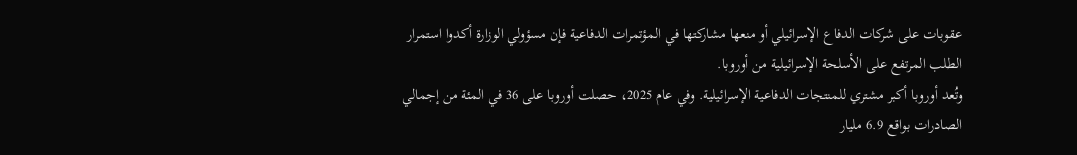عقوبات على شركات الدفاع الإسرائيلي أو منعها مشاركتها في المؤتمرات الدفاعية فإن مسؤولي الوزارة أكدوا استمرار الطلب المرتفع على الأسلحة الإسرائيلية من أوروبا.
وتُعد أوروبا أكبر مشتري للمنتجات الدفاعية الإسرائيلية. وفي عام 2025، حصلت أوروبا على 36 في المئة من إجمالي الصادرات بواقع 6.9 مليار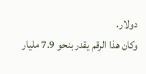دولار.
وكان هذا الرقم يقدر بنحو 7.9 مليار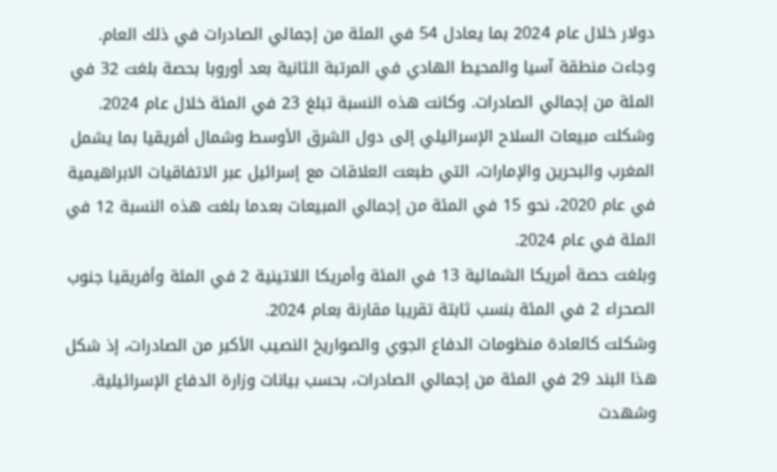دولار خلال عام 2024 بما يعادل 54 في المئة من إجمالي الصادرات في ذلك العام.
وجاءت منطقة آسيا والمحيط الهادي في المرتبة الثانية بعد أوروبا بحصة بلغت 32 في المئة من إجمالي الصادرات. وكانت هذه النسبة تبلغ 23 في المئة خلال عام 2024.
وشكلت مبيعات السلاح الإسرائيلي إلى دول الشرق الأوسط وشمال أفريقيا بما يشمل المغرب والبحرين والإمارات، التي طبعت العلاقات مع إسرائيل عبر الاتفاقيات الابراهيمية في عام 2020، نحو 15 في المئة من إجمالي المبيعات بعدما بلغت هذه النسبة 12 في المئة في عام 2024.
وبلغت حصة أمريكا الشمالية 13 في المئة وأمريكا اللاتينية 2 في المئة وأفريقيا جنوب الصحراء 2 في المئة بنسب ثابتة تقريبا مقارنة بعام 2024.
وشكلت كالعادة منظومات الدفاع الجوي والصواريخ النصيب الأكبر من الصادرات، إذ شكل هذا البند 29 في المئة من إجمالي الصادرات، بحسب بيانات وزارة الدفاع الإسرائيلية.
وشهدت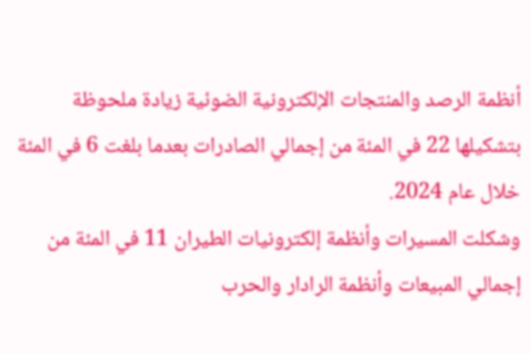أنظمة الرصد والمنتجات الإلكترونية الضوئية زيادة ملحوظة بتشكيلها 22 في المئة من إجمالي الصادرات بعدما بلغت 6 في المئة خلال عام 2024.
وشكلت المسيرات وأنظمة إلكترونيات الطيران 11 في المئة من إجمالي المبيعات وأنظمة الرادار والحرب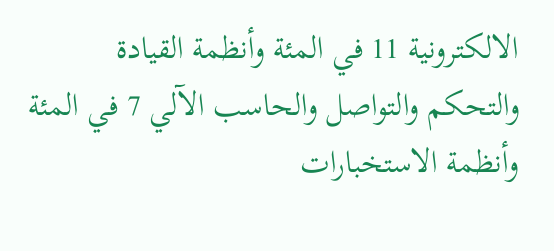الالكترونية 11 في المئة وأنظمة القيادة والتحكم والتواصل والحاسب الآلي 7 في المئة وأنظمة الاستخبارات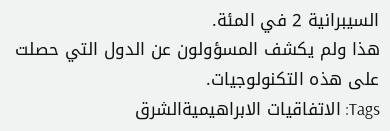السيبرانية 2 في المئة.
هذا ولم يكشف المسؤولون عن الدول التي حصلت على هذه التكنولوجيات.
Tags: الاتفاقيات الابراهيميةالشرق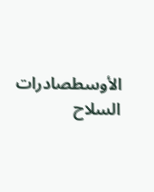الأوسطصادرات السلاح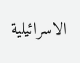الاسرائيلية